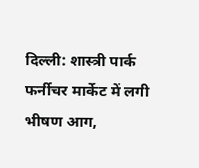दिल्ली: शास्त्री पार्क फर्नीचर मार्केट में लगी भीषण आग,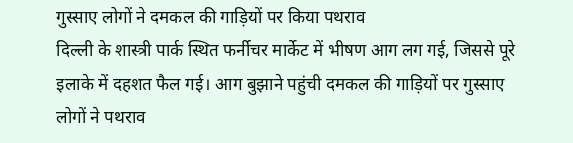गुस्साए लोगों ने दमकल की गाड़ियों पर किया पथराव
दिल्ली के शास्त्री पार्क स्थित फर्नीचर मार्केट में भीषण आग लग गई, जिससे पूरे इलाके में दहशत फैल गई। आग बुझाने पहुंची दमकल की गाड़ियों पर गुस्साए लोगों ने पथराव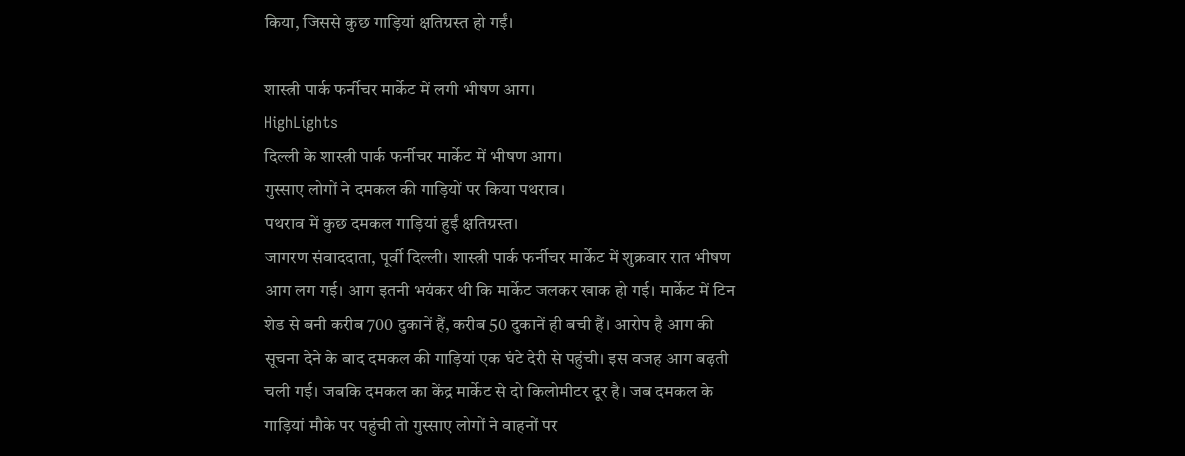किया, जिससे कुछ गाड़ियां क्षतिग्रस्त हो गईं।

शास्त्री पार्क फर्नीचर मार्केट में लगी भीषण आग।
HighLights
दिल्ली के शास्त्री पार्क फर्नीचर मार्केट में भीषण आग।
गुस्साए लोगों ने दमकल की गाड़ियों पर किया पथराव।
पथराव में कुछ दमकल गाड़ियां हुईं क्षतिग्रस्त।
जागरण संवाददाता, पूर्वी दिल्ली। शास्त्री पार्क फर्नीचर मार्केट में शुक्रवार रात भीषण आग लग गई। आग इतनी भयंकर थी कि मार्केट जलकर खाक हो गई। मार्केट में टिन शेड से बनी करीब 700 दुकानें हैं, करीब 50 दुकानें ही बची हैं। आरोप है आग की सूचना देने के बाद दमकल की गाड़ियां एक घंटे देरी से पहुंची। इस वजह आग बढ़ती चली गई। जबकि दमकल का केंद्र मार्केट से दो किलोमीटर दूर है। जब दमकल के गाड़ियां मौके पर पहुंची तो गुस्साए लोगों ने वाहनों पर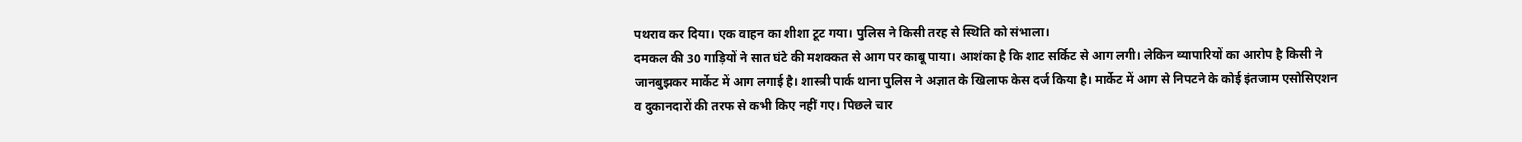पथराव कर दिया। एक वाहन का शीशा टूट गया। पुलिस ने किसी तरह से स्थिति को संभाला।
दमकल की 30 गाड़ियों ने सात घंटे की मशक्कत से आग पर काबू पाया। आशंका है कि शाट सर्किट से आग लगी। लेकिन व्यापारियों का आरोप है किसी ने जानबुझकर मार्केट में आग लगाई है। शास्त्री पार्क थाना पुलिस ने अज्ञात के खिलाफ केस दर्ज किया है। मार्केट में आग से निपटने के कोई इंतजाम एसोसिएशन व दुकानदारों की तरफ से कभी किए नहीं गए। पिछले चार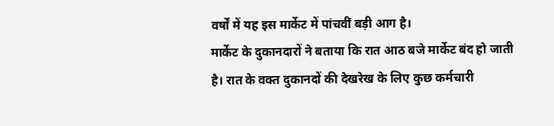वर्षों में यह इस मार्केट में पांचवीं बड़ी आग है।
मार्केट के दुकानदारों ने बताया कि रात आठ बजे मार्केट बंद हो जाती है। रात के वक्त दुकानदों की देखरेख के लिए कुछ कर्मचारी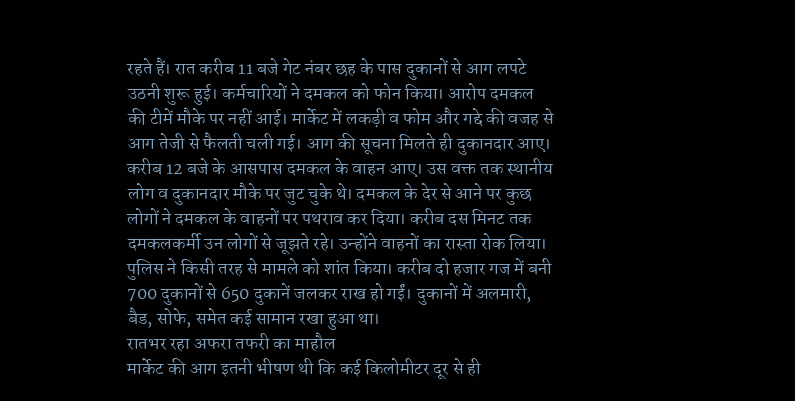रहते हैं। रात करीब 11 बजे गेट नंबर छह के पास दुकानों से आग लपटे उठनी शुरू हुई। कर्मचारियों ने दमकल को फोन किया। आरोप दमकल की टीमें मौके पर नहीं आई। मार्केट में लकड़ी व फोम और गद्दे की वजह से आग तेजी से फैलती चली गई। आग की सूचना मिलते ही दुकानदार आए।
करीब 12 बजे के आसपास दमकल के वाहन आए। उस वक्त तक स्थानीय लोग व दुकानदार मौके पर जुट चुके थे। दमकल के देर से आने पर कुछ लोगों ने दमकल के वाहनों पर पथराव कर दिया। करीब दस मिनट तक दमकलकर्मी उन लोगों से जूझते रहे। उन्होंने वाहनों का रास्ता रोक लिया। पुलिस ने किसी तरह से मामले को शांत किया। करीब दो हजार गज में बनी 700 दुकानों से 650 दुकानें जलकर राख हो गईं। दुकानों में अलमारी, बैड, सोफे, समेत कई सामान रखा हुआ था।
रातभर रहा अफरा तफरी का माहौल
मार्केट की आग इतनी भीषण थी कि कई किलोमीटर दूर से ही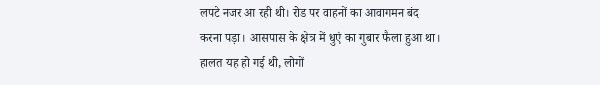लपटे नजर आ रही थी। रोड पर वाहनों का आवागमन बंद करना पड़ा। आसपास के क्षेत्र में धुएं का गुबार फैला हुआ था। हालत यह हो गई थी, लोगों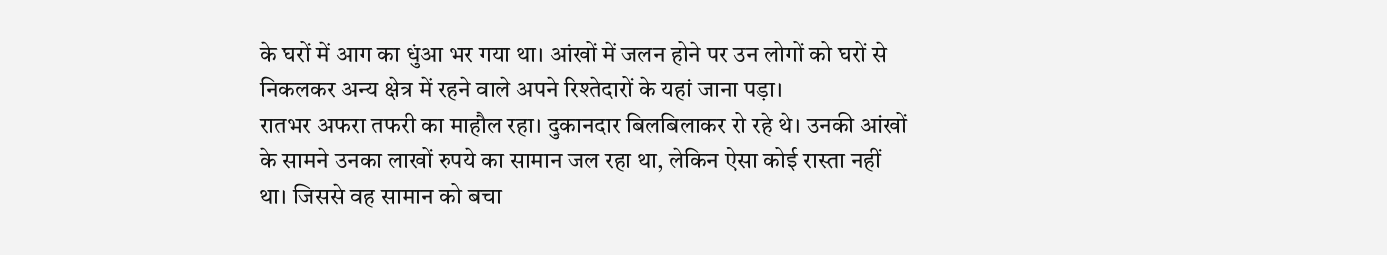के घरों में आग का धुंआ भर गया था। आंखों में जलन होने पर उन लोगों को घरों से निकलकर अन्य क्षेत्र में रहने वाले अपने रिश्तेदारों के यहां जाना पड़ा।
रातभर अफरा तफरी का माहौल रहा। दुकानदार बिलबिलाकर रो रहे थे। उनकी आंखों के सामने उनका लाखों रुपये का सामान जल रहा था, लेकिन ऐसा कोई रास्ता नहीं था। जिससे वह सामान को बचा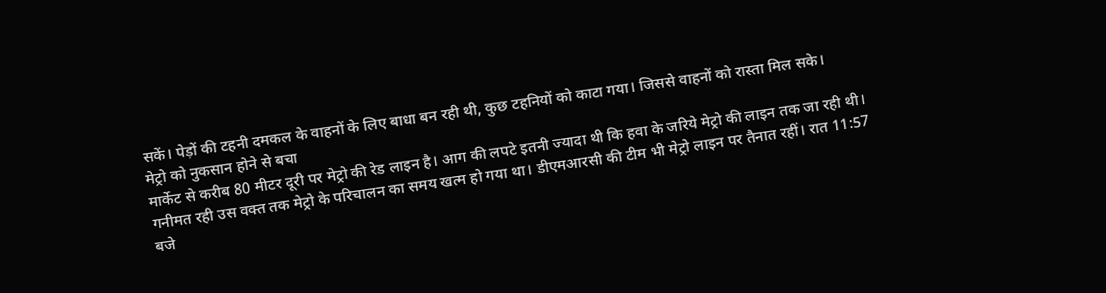सकें। पेड़ों की टहनी दमकल के वाहनों के लिए बाधा बन रही थी, कुछ टहनियों को काटा गया। जिससे वाहनों को रास्ता मिल सके।
मेट्रो को नुकसान होने से बचा
मार्केट से करीब 80 मीटर दूरी पर मेट्रो की रेड लाइन है। आग की लपटे इतनी ज्यादा थी कि हवा के जरिये मेट्रो की लाइन तक जा रही थी। गनीमत रही उस वक्त तक मेट्रो के परिचालन का समय खत्म हो गया था। डीएमआरसी की टीम भी मेट्रो लाइन पर तैनात रहीं। रात 11:57 बजे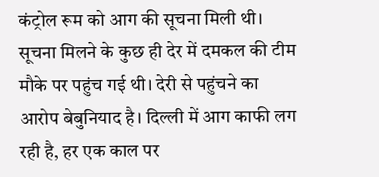कंट्रोल रूम को आग की सूचना मिली थी। सूचना मिलने के कुछ ही देर में दमकल की टीम मौके पर पहुंच गई थी। देरी से पहुंचने का आरोप बेबुनियाद है। दिल्ली में आग काफी लग रही है, हर एक काल पर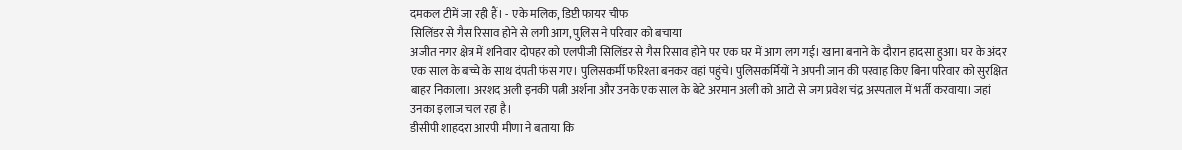दमकल टीमें जा रही हैं। - एके मलिक, डिप्टी फायर चीफ
सिलिंडर से गैस रिसाव होने से लगी आग, पुलिस ने परिवार को बचाया
अजीत नगर क्षेत्र में शनिवार दोपहर को एलपीजी सिलिंडर से गैस रिसाव होने पर एक घर में आग लग गई। खाना बनाने के दौरान हादसा हुआ। घर के अंदर एक साल के बच्चे के साथ दंपती फंस गए। पुलिसकर्मी फरिश्ता बनकर वहां पहुंचे। पुलिसकर्मियों ने अपनी जान की परवाह किए बिना परिवार को सुरक्षित बाहर निकाला। अरशद अली इनकी पत्नी अर्शना और उनके एक साल के बेटे अरमान अली को आटो से जग प्रवेश चंद्र अस्पताल में भर्ती करवाया। जहां उनका इलाज चल रहा है।
डीसीपी शाहदरा आरपी मीणा ने बताया कि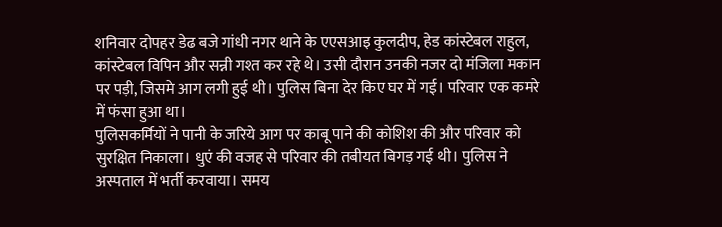शनिवार दोपहर डेढ बजे गांधी नगर थाने के एएसआइ कुलदीप, हेड कांस्टेबल राहुल, कांस्टेबल विपिन और सन्नी गश्त कर रहे थे। उसी दौरान उनकी नजर दो मंजिला मकान पर पड़ी, जिसमे आग लगी हुई थी। पुलिस बिना देर किए घर में गई। परिवार एक कमरे में फंसा हुआ था।
पुलिसकर्मियों ने पानी के जरिये आग पर काबू पाने की कोशिश की और परिवार को सुरक्षित निकाला। धुएं की वजह से परिवार की तबीयत बिगड़ गई थी। पुलिस ने अस्पताल में भर्ती करवाया। समय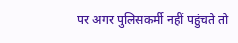पर अगर पुलिसकर्मी नहीं पहुंचते तो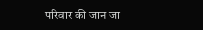परिवार की जान जा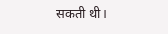सकती थी।